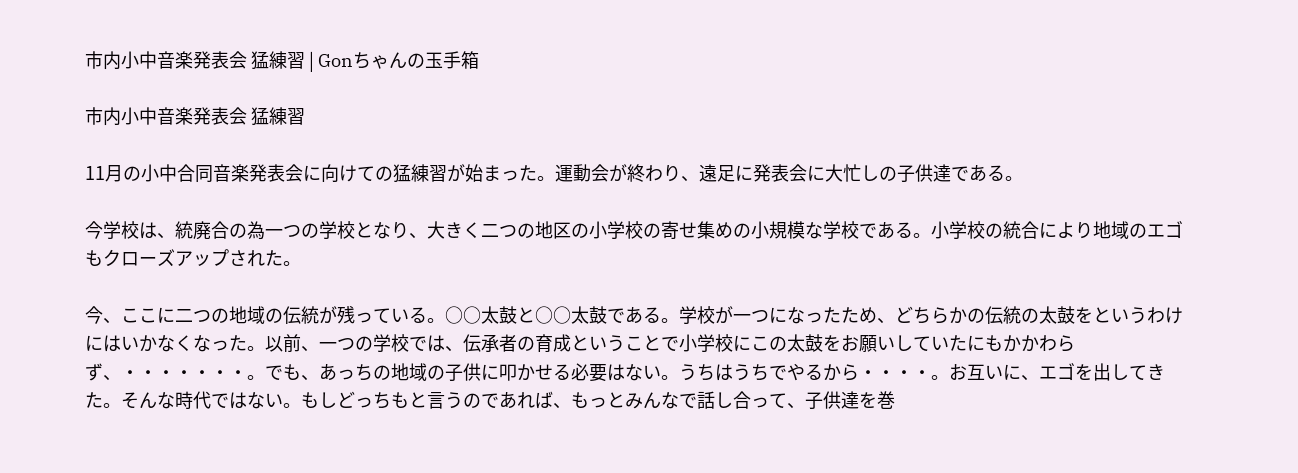市内小中音楽発表会 猛練習 | Gonちゃんの玉手箱

市内小中音楽発表会 猛練習

11月の小中合同音楽発表会に向けての猛練習が始まった。運動会が終わり、遠足に発表会に大忙しの子供達である。

今学校は、統廃合の為一つの学校となり、大きく二つの地区の小学校の寄せ集めの小規模な学校である。小学校の統合により地域のエゴもクローズアップされた。

今、ここに二つの地域の伝統が残っている。○○太鼓と○○太鼓である。学校が一つになったため、どちらかの伝統の太鼓をというわけにはいかなくなった。以前、一つの学校では、伝承者の育成ということで小学校にこの太鼓をお願いしていたにもかかわらず、・・・・・・・。でも、あっちの地域の子供に叩かせる必要はない。うちはうちでやるから・・・・。お互いに、エゴを出してきた。そんな時代ではない。もしどっちもと言うのであれば、もっとみんなで話し合って、子供達を巻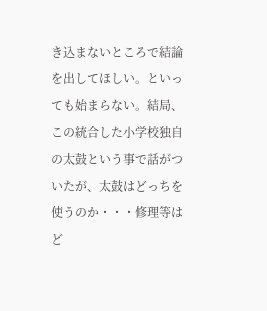き込まないところで結論を出してほしい。といっても始まらない。結局、この統合した小学校独自の太鼓という事で話がついたが、太鼓はどっちを使うのか・・・修理等はど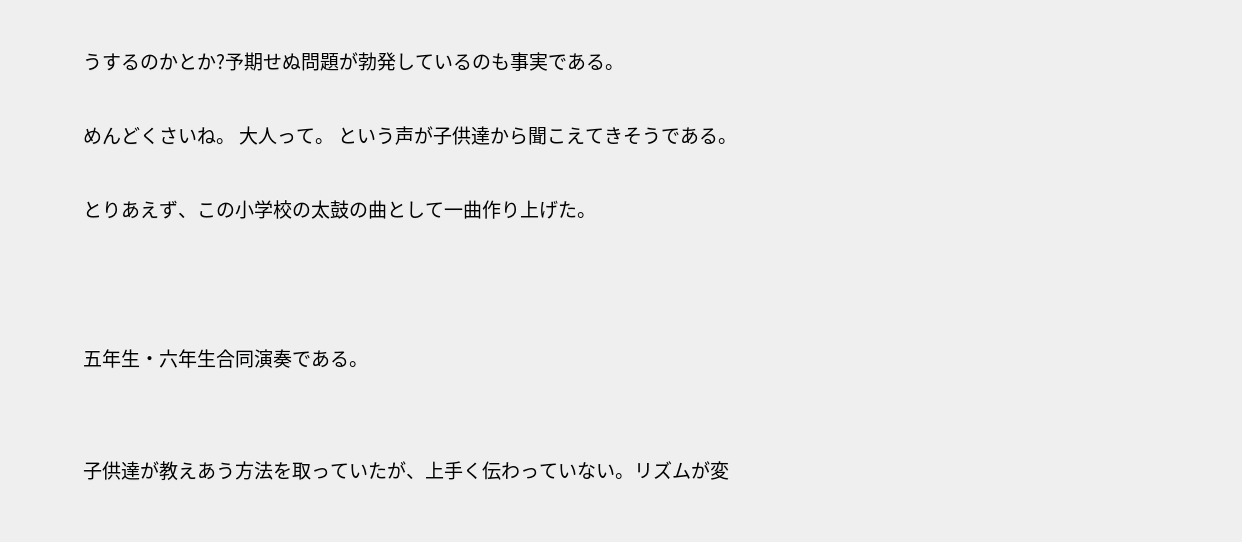うするのかとか?予期せぬ問題が勃発しているのも事実である。

めんどくさいね。 大人って。 という声が子供達から聞こえてきそうである。

とりあえず、この小学校の太鼓の曲として一曲作り上げた。



五年生・六年生合同演奏である。


子供達が教えあう方法を取っていたが、上手く伝わっていない。リズムが変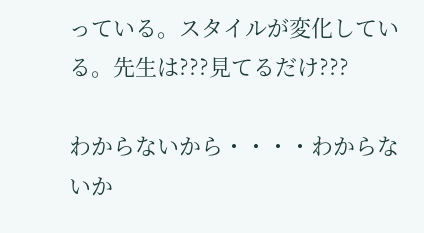っている。スタイルが変化している。先生は???見てるだけ???

わからないから・・・・わからないか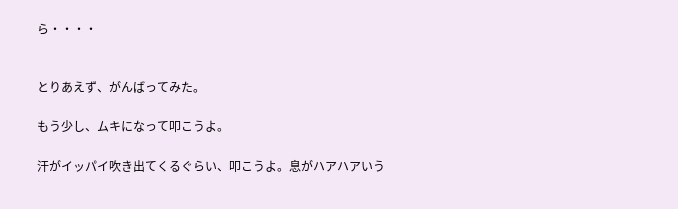ら・・・・


とりあえず、がんばってみた。

もう少し、ムキになって叩こうよ。

汗がイッパイ吹き出てくるぐらい、叩こうよ。息がハアハアいう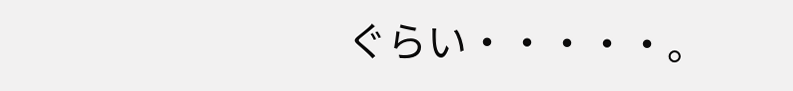ぐらい・・・・・。